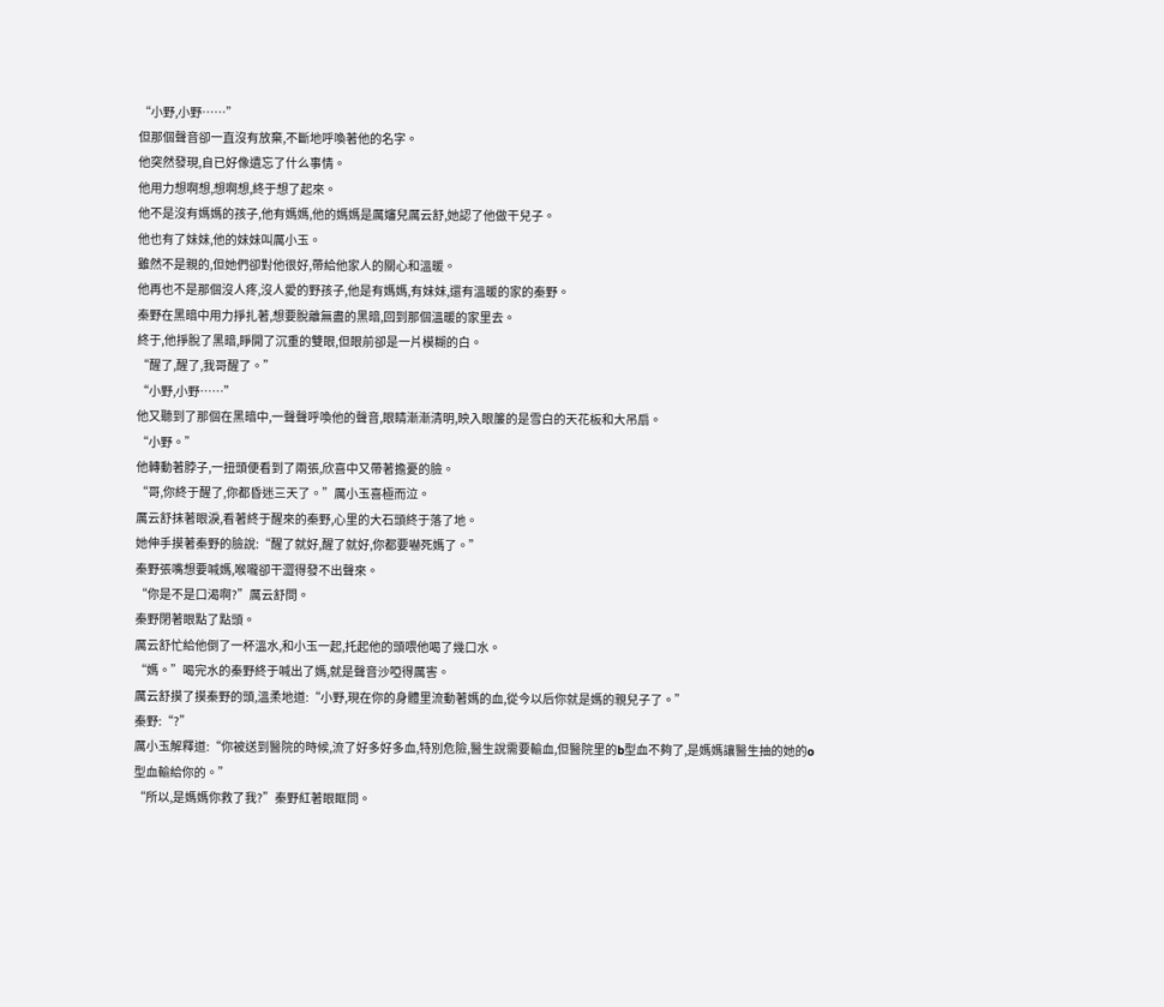“小野,小野……”
但那個聲音卻一直沒有放棄,不斷地呼喚著他的名字。
他突然發現,自已好像遺忘了什么事情。
他用力想啊想,想啊想,終于想了起來。
他不是沒有媽媽的孩子,他有媽媽,他的媽媽是厲嬸兒厲云舒,她認了他做干兒子。
他也有了妹妹,他的妹妹叫厲小玉。
雖然不是親的,但她們卻對他很好,帶給他家人的關心和溫暖。
他再也不是那個沒人疼,沒人愛的野孩子,他是有媽媽,有妹妹,還有溫暖的家的秦野。
秦野在黑暗中用力掙扎著,想要脫離無盡的黑暗,回到那個溫暖的家里去。
終于,他掙脫了黑暗,睜開了沉重的雙眼,但眼前卻是一片模糊的白。
“醒了,醒了,我哥醒了。”
“小野,小野……”
他又聽到了那個在黑暗中,一聲聲呼喚他的聲音,眼睛漸漸清明,映入眼簾的是雪白的天花板和大吊扇。
“小野。”
他轉動著脖子,一扭頭便看到了兩張,欣喜中又帶著擔憂的臉。
“哥,你終于醒了,你都昏迷三天了。”厲小玉喜極而泣。
厲云舒抹著眼淚,看著終于醒來的秦野,心里的大石頭終于落了地。
她伸手摸著秦野的臉說:“醒了就好,醒了就好,你都要嚇死媽了。”
秦野張嘴想要喊媽,喉嚨卻干澀得發不出聲來。
“你是不是口渴啊?”厲云舒問。
秦野閉著眼點了點頭。
厲云舒忙給他倒了一杯溫水,和小玉一起,托起他的頭喂他喝了幾口水。
“媽。”喝完水的秦野終于喊出了媽,就是聲音沙啞得厲害。
厲云舒摸了摸秦野的頭,溫柔地道:“小野,現在你的身體里流動著媽的血,從今以后你就是媽的親兒子了。”
秦野:“?”
厲小玉解釋道:“你被送到醫院的時候,流了好多好多血,特別危險,醫生說需要輸血,但醫院里的b型血不夠了,是媽媽讓醫生抽的她的o型血輸給你的。”
“所以,是媽媽你救了我?”秦野紅著眼眶問。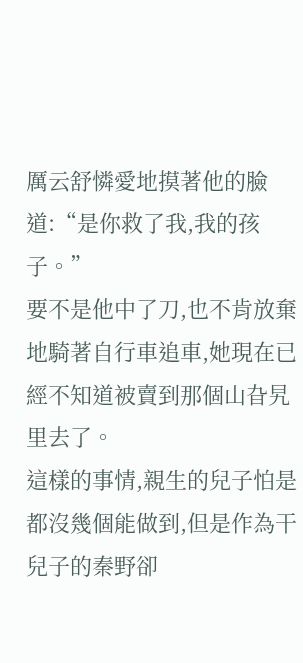厲云舒憐愛地摸著他的臉道:“是你救了我,我的孩子。”
要不是他中了刀,也不肯放棄地騎著自行車追車,她現在已經不知道被賣到那個山旮旯里去了。
這樣的事情,親生的兒子怕是都沒幾個能做到,但是作為干兒子的秦野卻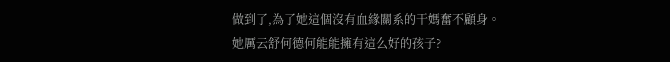做到了,為了她這個沒有血緣關系的干媽奮不顧身。
她厲云舒何德何能能擁有這么好的孩子?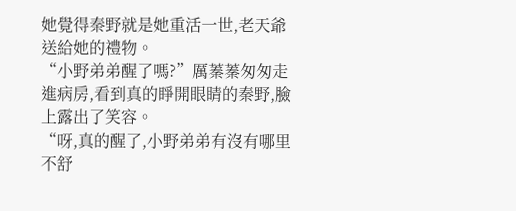她覺得秦野就是她重活一世,老天爺送給她的禮物。
“小野弟弟醒了嗎?”厲蓁蓁匆匆走進病房,看到真的睜開眼睛的秦野,臉上露出了笑容。
“呀,真的醒了,小野弟弟有沒有哪里不舒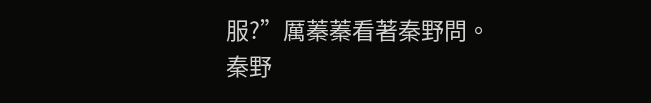服?”厲蓁蓁看著秦野問。
秦野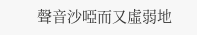聲音沙啞而又虛弱地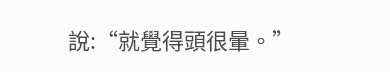說:“就覺得頭很暈。”